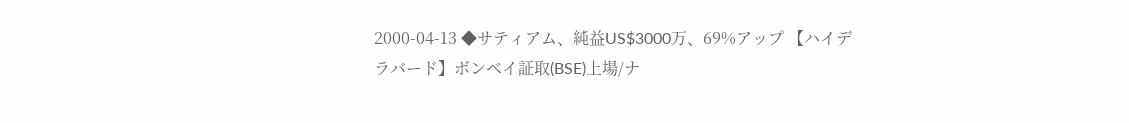2000-04-13 ◆サティアム、純益US$3000万、69%アップ 【ハイデラバード】ボンベイ証取(BSE)上場/ナ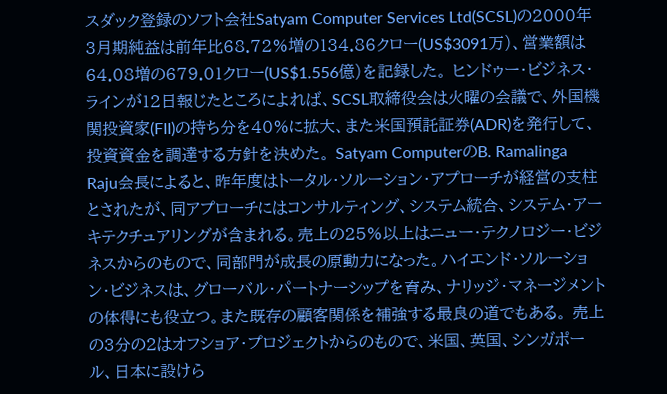スダック登録のソフト会社Satyam Computer Services Ltd(SCSL)の2000年3月期純益は前年比68.72%増の134.86クロー(US$3091万)、営業額は64.08増の679.01クロー(US$1.556億)を記録した。 ヒンドゥー・ビジネス・ラインが12日報じたところによれば、SCSL取締役会は火曜の会議で、外国機関投資家(FII)の持ち分を40%に拡大、また米国預託証券(ADR)を発行して、投資資金を調達する方針を決めた。 Satyam ComputerのB. Ramalinga Raju会長によると、昨年度はトータル・ソルーション・アプローチが経営の支柱とされたが、同アプローチにはコンサルティング、システム統合、システム・アーキテクチュアリングが含まれる。売上の25%以上はニュー・テクノロジー・ビジネスからのもので、同部門が成長の原動力になった。ハイエンド・ソルーション・ビジネスは、グローバル・パートナーシップを育み、ナリッジ・マネージメントの体得にも役立つ。また既存の顧客関係を補強する最良の道でもある。 売上の3分の2はオフショア・プロジェクトからのもので、米国、英国、シンガポール、日本に設けら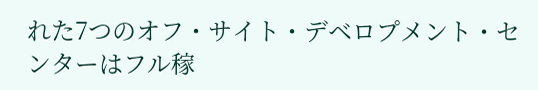れた7つのオフ・サイト・デベロプメント・センターはフル稼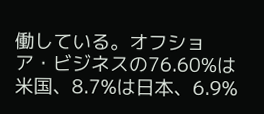働している。オフショア・ビジネスの76.60%は米国、8.7%は日本、6.9%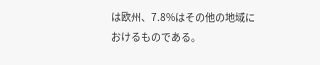は欧州、7.8%はその他の地域におけるものである。